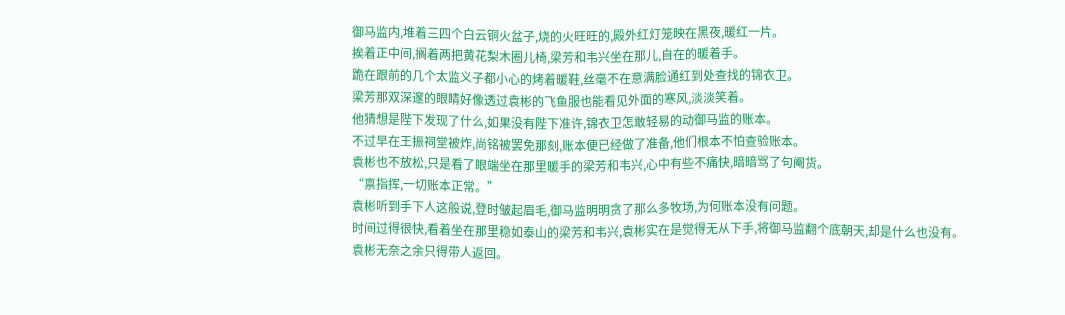御马监内,堆着三四个白云铜火盆子,烧的火旺旺的,殿外红灯笼映在黑夜,暖红一片。
挨着正中间,搁着两把黄花梨木圈儿椅,梁芳和韦兴坐在那儿,自在的暖着手。
跪在跟前的几个太监义子都小心的烤着暖鞋,丝毫不在意满脸通红到处查找的锦衣卫。
梁芳那双深邃的眼睛好像透过袁彬的飞鱼服也能看见外面的寒风,淡淡笑着。
他猜想是陛下发现了什么,如果没有陛下准许,锦衣卫怎敢轻易的动御马监的账本。
不过早在王振祠堂被炸,尚铭被罢免那刻,账本便已经做了准备,他们根本不怕查验账本。
袁彬也不放松,只是看了眼端坐在那里暖手的梁芳和韦兴,心中有些不痛快,暗暗骂了句阉货。
“禀指挥,一切账本正常。”
袁彬听到手下人这般说,登时皱起眉毛,御马监明明贪了那么多牧场,为何账本没有问题。
时间过得很快,看着坐在那里稳如泰山的梁芳和韦兴,袁彬实在是觉得无从下手,将御马监翻个底朝天,却是什么也没有。
袁彬无奈之余只得带人返回。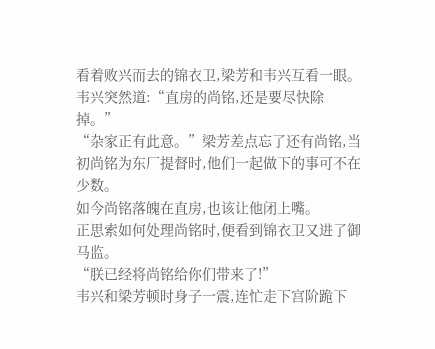看着败兴而去的锦衣卫,梁芳和韦兴互看一眼。
韦兴突然道:“直房的尚铭,还是要尽快除掉。”
“杂家正有此意。”梁芳差点忘了还有尚铭,当初尚铭为东厂提督时,他们一起做下的事可不在少数。
如今尚铭落魄在直房,也该让他闭上嘴。
正思索如何处理尚铭时,便看到锦衣卫又进了御马监。
“朕已经将尚铭给你们带来了!”
韦兴和梁芳顿时身子一震,连忙走下宫阶跪下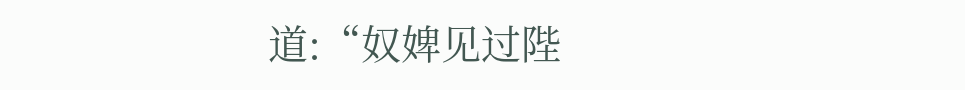道:“奴婢见过陛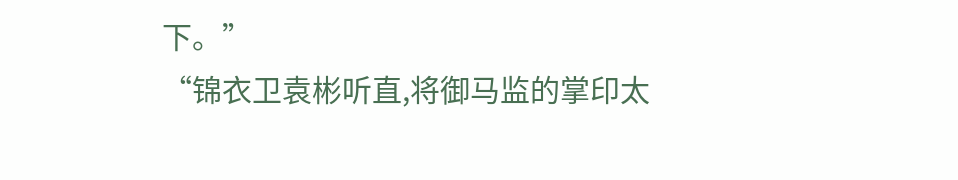下。”
“锦衣卫袁彬听直,将御马监的掌印太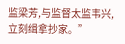监梁芳,与监督太监韦兴,立刻缉拿抄家。”